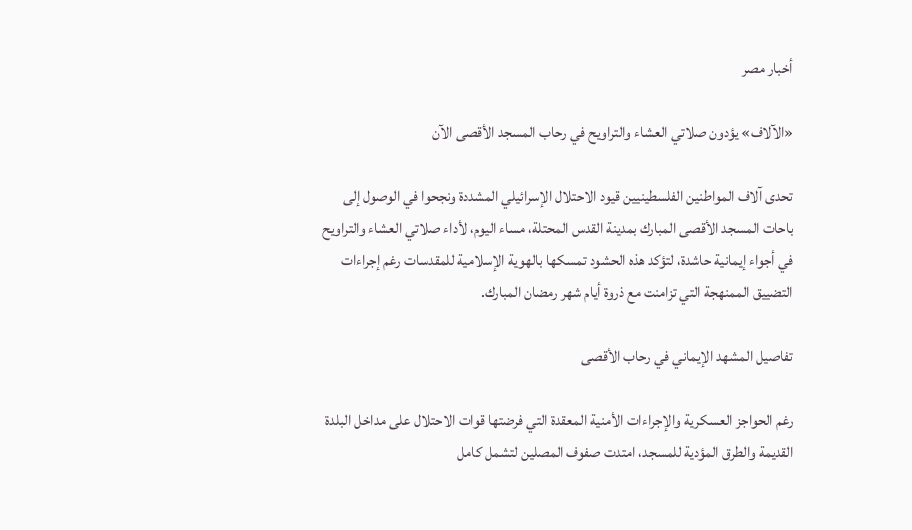أخبار مصر

«الآلاف» يؤدون صلاتي العشاء والتراويح في رحاب المسجد الأقصى الآن

تحدى آلاف المواطنين الفلسطينيين قيود الاحتلال الإسرائيلي المشددة ونجحوا في الوصول إلى باحات المسجد الأقصى المبارك بمدينة القدس المحتلة، مساء اليوم، لأداء صلاتي العشاء والتراويح في أجواء إيمانية حاشدة، لتؤكد هذه الحشود تمسكها بالهوية الإسلامية للمقدسات رغم إجراءات التضييق الممنهجة التي تزامنت مع ذروة أيام شهر رمضان المبارك.

تفاصيل المشهد الإيماني في رحاب الأقصى

رغم الحواجز العسكرية والإجراءات الأمنية المعقدة التي فرضتها قوات الاحتلال على مداخل البلدة القديمة والطرق المؤدية للمسجد، امتدت صفوف المصلين لتشمل كامل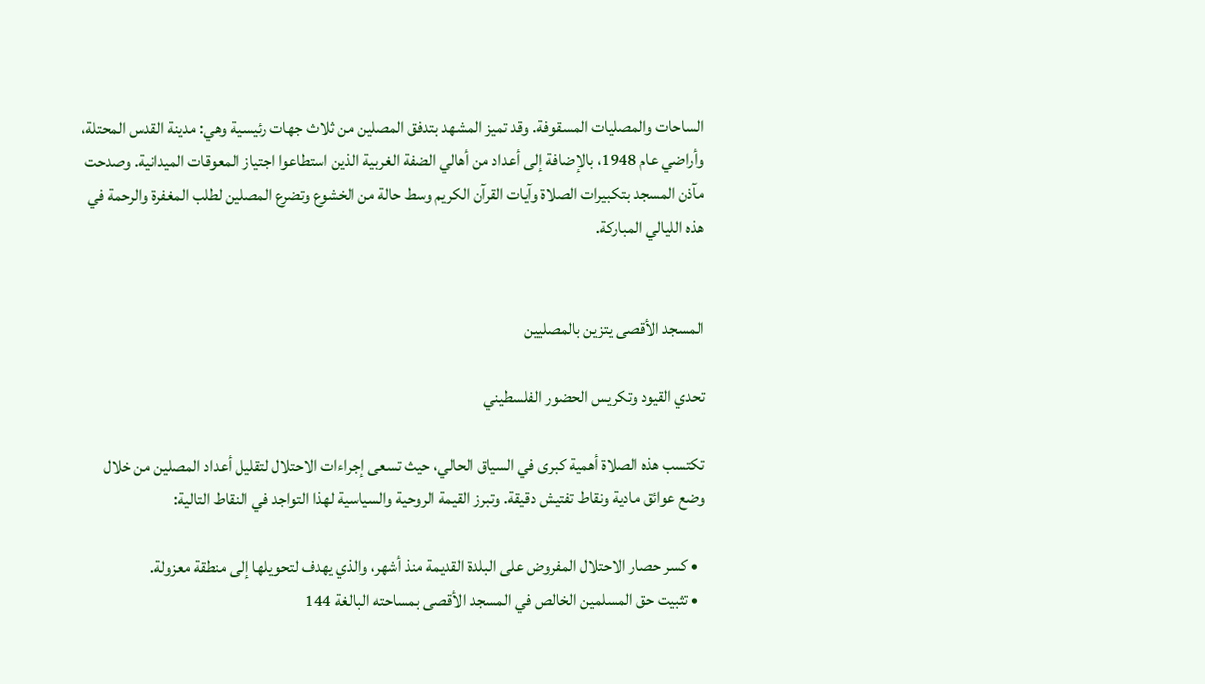الساحات والمصليات المسقوفة. وقد تميز المشهد بتدفق المصلين من ثلاث جهات رئيسية وهي: مدينة القدس المحتلة، وأراضي عام 1948، بالإضافة إلى أعداد من أهالي الضفة الغربية الذين استطاعوا اجتياز المعوقات الميدانية. وصدحت مآذن المسجد بتكبيرات الصلاة وآيات القرآن الكريم وسط حالة من الخشوع وتضرع المصلين لطلب المغفرة والرحمة في هذه الليالي المباركة.


المسجد الأقصى يتزين بالمصليين

تحدي القيود وتكريس الحضور الفلسطيني

تكتسب هذه الصلاة أهمية كبرى في السياق الحالي، حيث تسعى إجراءات الاحتلال لتقليل أعداد المصلين من خلال وضع عوائق مادية ونقاط تفتيش دقيقة. وتبرز القيمة الروحية والسياسية لهذا التواجد في النقاط التالية:

  • كسر حصار الاحتلال المفروض على البلدة القديمة منذ أشهر، والذي يهدف لتحويلها إلى منطقة معزولة.
  • تثبيت حق المسلمين الخالص في المسجد الأقصى بمساحته البالغة 144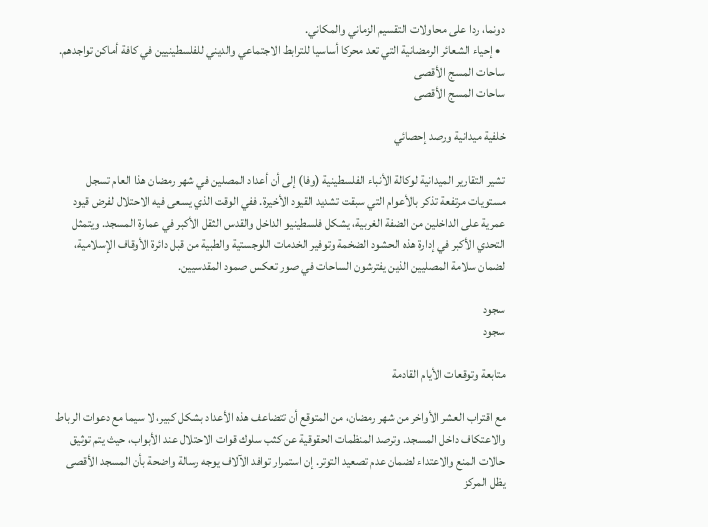دونما، ردا على محاولات التقسيم الزماني والمكاني.
  • إحياء الشعائر الرمضانية التي تعد محركا أساسيا للترابط الاجتماعي والديني للفلسطينيين في كافة أماكن تواجدهم.
ساحات المسج الأقصى
ساحات المسج الأقصى

خلفية ميدانية ورصد إحصائي

تشير التقارير الميدانية لوكالة الأنباء الفلسطينية (وفا) إلى أن أعداد المصلين في شهر رمضان هذا العام تسجل مستويات مرتفعة تذكر بالأعوام التي سبقت تشديد القيود الأخيرة. ففي الوقت الذي يسعى فيه الاحتلال لفرض قيود عمرية على الداخلين من الضفة الغربية، يشكل فلسطينيو الداخل والقدس الثقل الأكبر في عمارة المسجد. ويتمثل التحدي الأكبر في إدارة هذه الحشود الضخمة وتوفير الخدمات اللوجستية والطبية من قبل دائرة الأوقاف الإسلامية، لضمان سلامة المصليين الذين يفترشون الساحات في صور تعكس صمود المقدسيين.

سجود
سجود

متابعة وتوقعات الأيام القادمة

مع اقتراب العشر الأواخر من شهر رمضان، من المتوقع أن تتضاعف هذه الأعداد بشكل كبير، لا سيما مع دعوات الرباط والاعتكاف داخل المسجد. وترصد المنظمات الحقوقية عن كثب سلوك قوات الاحتلال عند الأبواب، حيث يتم توثيق حالات المنع والاعتداء لضمان عدم تصعيد التوتر. إن استمرار توافد الآلاف يوجه رسالة واضحة بأن المسجد الأقصى يظل المركز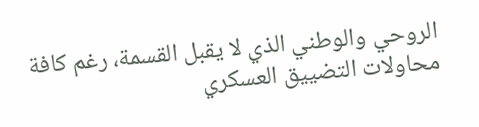الروحي والوطني الذي لا يقبل القسمة، رغم كافة محاولات التضييق العسكري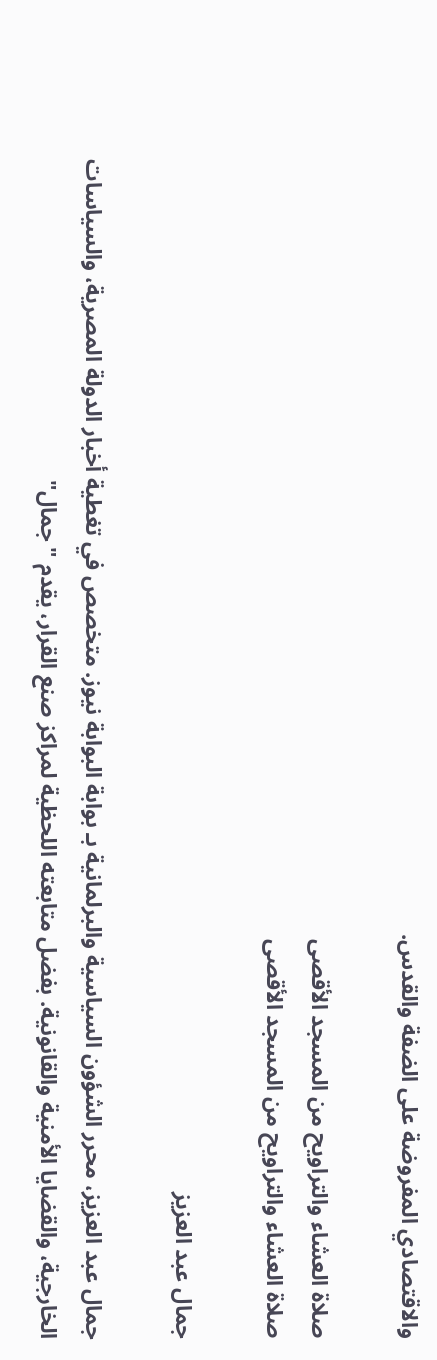والاقتصادي المفروضة على الضفة والقدس.

صلاة العشاء والتراويح من المسجد الأقصى
صلاة العشاء والتراويح من المسجد الأقصى

جمال عبد العزيز

جمال عبد العزيز، محرر الشؤون السياسية والبرلمانية بـ بوابة البوابة نيوز. متخصص في تغطية أخبار الدولة المصرية، والسياسات الخارجية، والقضايا الأمنية والقانونية. بفضل متابعته اللحظية لمراكز صنع القرار، يقدم "جمال"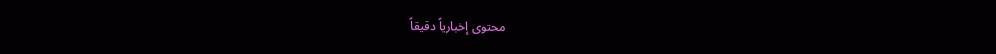محتوى إخبارياً دقيقاً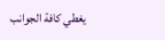يغطي كافة الجوانب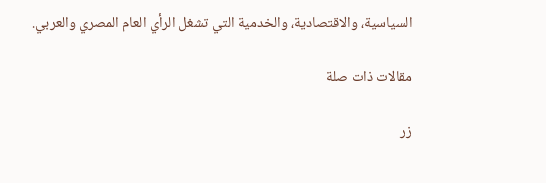السياسية، والاقتصادية، والخدمية التي تشغل الرأي العام المصري والعربي.

مقالات ذات صلة

زر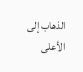الذهاب إلى الأعلى